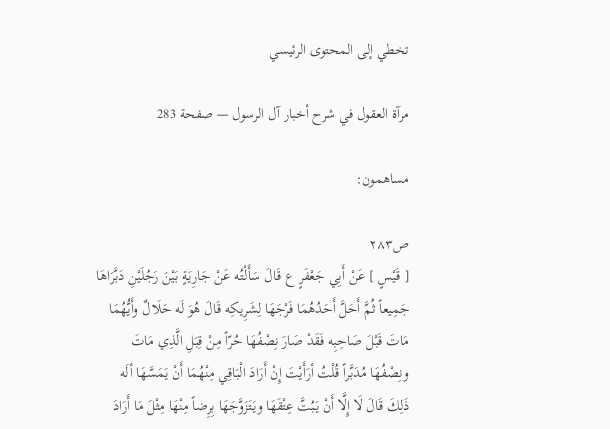تخطي إلى المحتوى الرئيسي

مرآة العقول في شرح أخبار آل الرسول — صفحة 283

مساهمون:

ص٢٨٣
[ قَيْسٍ ] عَنْ أَبِي جَعْفَرٍ ع قَالَ سَأَلْتُه عَنْ جَارِيَةٍ بَيْنَ رَجُلَيْنِ دَبَّرَاهَا جَمِيعاً ثُمَّ أَحَلَّ أَحَدُهُمَا فَرْجَهَا لِشَرِيكِه قَالَ هُوَ لَه حَلَالٌ وأَيُّهُمَا مَاتَ قَبْلَ صَاحِبِه فَقَدْ صَارَ نِصْفُهَا حُرّاً مِنْ قِبَلِ الَّذِي مَاتَ ونِصْفُهَا مُدَبَّراً قُلْتُ أرَأَيْتَ إِنْ أَرَادَ الْبَاقِي مِنْهُمَا أَنْ يَمَسَّهَا ألَه ذَلِكَ قَالَ لَا إِلَّا أَنْ يَبُتَّ عِتْقَهَا ويَتَزَوَّجَهَا بِرِضاً مِنْهَا مِثْلَ مَا أَرَادَ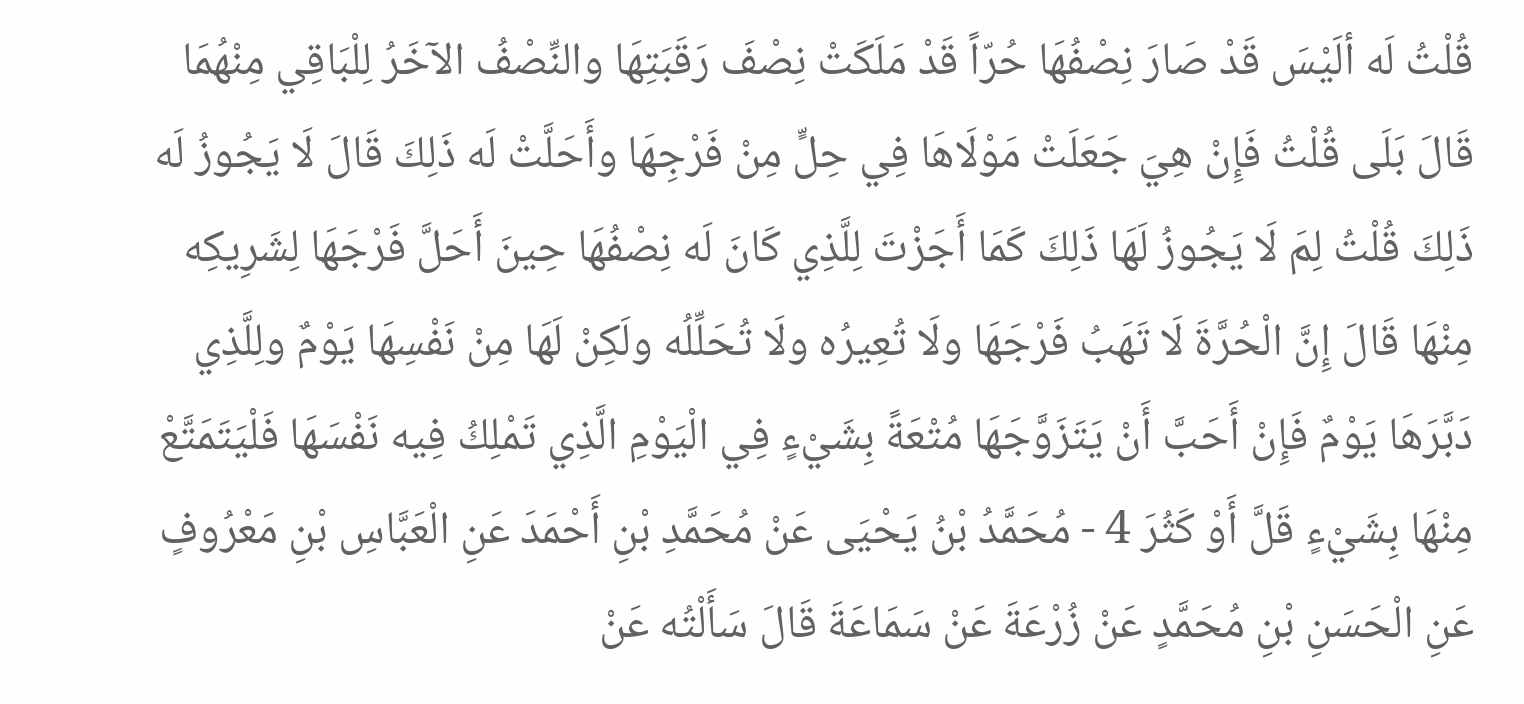قُلْتُ لَه ألَيْسَ قَدْ صَارَ نِصْفُهَا حُرّاً قَدْ مَلَكَتْ نِصْفَ رَقَبَتِهَا والنِّصْفُ الآخَرُ لِلْبَاقِي مِنْهُمَا قَالَ بَلَى قُلْتُ فَإِنْ هِيَ جَعَلَتْ مَوْلَاهَا فِي حِلٍّ مِنْ فَرْجِهَا وأَحَلَّتْ لَه ذَلِكَ قَالَ لَا يَجُوزُ لَه ذَلِكَ قُلْتُ لِمَ لَا يَجُوزُ لَهَا ذَلِكَ كَمَا أَجَزْتَ لِلَّذِي كَانَ لَه نِصْفُهَا حِينَ أَحَلَّ فَرْجَهَا لِشَرِيكِه مِنْهَا قَالَ إِنَّ الْحُرَّةَ لَا تَهَبُ فَرْجَهَا ولَا تُعِيرُه ولَا تُحَلِّلُه ولَكِنْ لَهَا مِنْ نَفْسِهَا يَوْمٌ ولِلَّذِي دَبَّرَهَا يَوْمٌ فَإِنْ أَحَبَّ أَنْ يَتَزَوَّجَهَا مُتْعَةً بِشَيْءٍ فِي الْيَوْمِ الَّذِي تَمْلِكُ فِيه نَفْسَهَا فَلْيَتَمَتَّعْ مِنْهَا بِشَيْءٍ قَلَّ أَوْ كَثُرَ 4 - مُحَمَّدُ بْنُ يَحْيَى عَنْ مُحَمَّدِ بْنِ أَحْمَدَ عَنِ الْعَبَّاسِ بْنِ مَعْرُوفٍ عَنِ الْحَسَنِ بْنِ مُحَمَّدٍ عَنْ زُرْعَةَ عَنْ سَمَاعَةَ قَالَ سَأَلْتُه عَنْ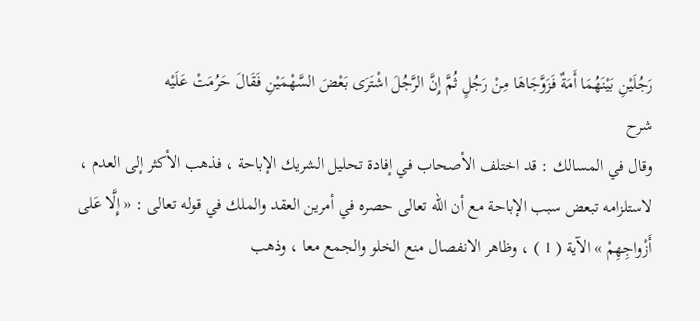رَجُلَيْنِ بَيْنَهُمَا أَمَةٌ فَزَوَّجَاهَا مِنْ رَجُلٍ ثُمَّ إِنَّ الرَّجُلَ اشْتَرَى بَعْضَ السَّهْمَيْنِ فَقَالَ حَرُمَتْ عَلَيْه
شرح
وقال في المسالك : قد اختلف الأصحاب في إفادة تحليل الشريك الإباحة ، فذهب الأكثر إلى العدم ، لاستلزامه تبعض سبب الإباحة مع أن الله تعالى حصره في أمرين العقد والملك في قوله تعالى : « إِلَّا عَلى أَزْواجِهِمْ » الآية ( 1 ) ، وظاهر الانفصال منع الخلو والجمع معا ، وذهب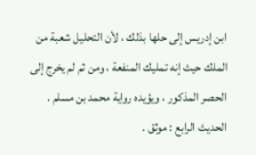ابن إدريس إلى حلها بذلك ، لأن التحليل شعبة من الملك حيث إنه تمليك المنفعة ، ومن ثم لم يخرج إلى الحصر المذكور ، ويؤيده رواية محمد بن مسلم . الحديث الرابع : موثق .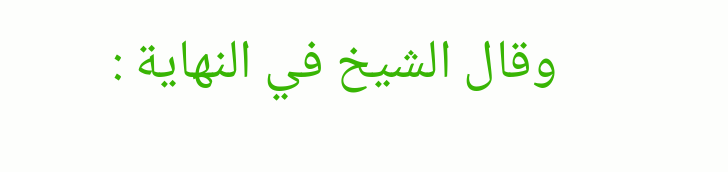وقال الشيخ في النهاية :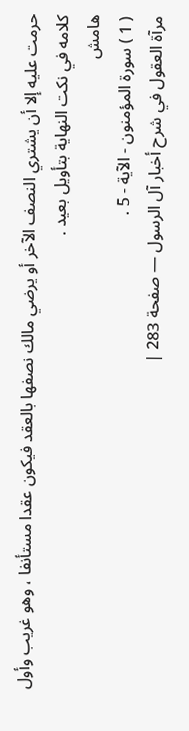حرمت عليه إلا أن يشتري النصف الآخر أو يرضي مالك نصفها بالعقد فيكون عقدا مستأنفا ، وهو غريب وأول كلامه في نكت النهاية بتأويل بعيد .
هامش
( 1 ) سورة المؤمنون - الآية - 5 .
مرآة العقول في شرح أخبار آل الرسول — صفحة 283 |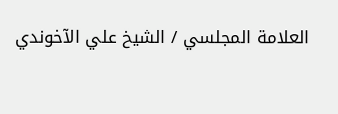العلامة المجلسي / الشيخ علي الآخوندي